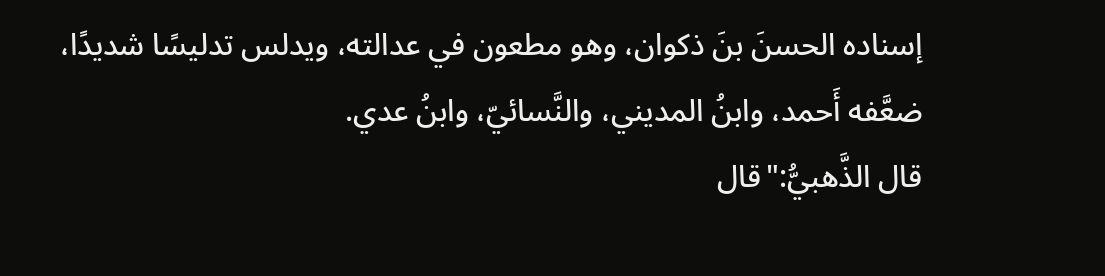إسناده الحسنَ بنَ ذكوان، وهو مطعون في عدالته، ويدلس تدليسًا شديدًا، ضعَّفه أَحمد، وابنُ المديني، والنَّسائيّ، وابنُ عدي.
قال الذَّهبيُّ:"قال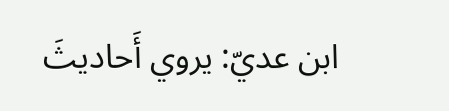ابن عديّ: يروي أَحاديثَ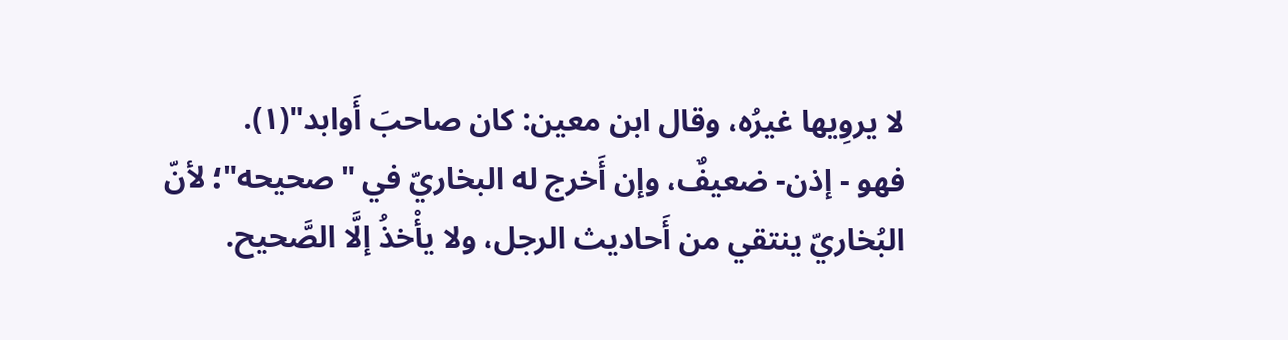لا يروِيها غيرُه، وقال ابن معين: كان صاحبَ أَوابد"(١).
فهو - إذن- ضعيفٌ، وإن أَخرج له البخاريّ في "صحيحه"؛ لأنّ البُخاريّ ينتقي من أَحاديث الرجل، ولا يأْخذُ إلَّا الصَّحيح.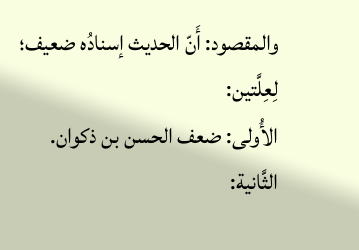والمقصود: أَنّ الحديث إسنادُه ضعيف؛ لِعِلَّتين:
الأُولى: ضعف الحسن بن ذكوان.
الثَّانية: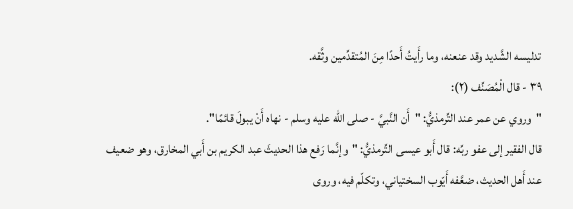تدليسه الشَّديد وقد عنعنه، وما رأَيتُ أَحدًا مِنَ المُتقدِّمين وثَّقه.
٣٩ - قال الْمُصَنِّف (٢):
"وروي عن عمر عند التِّرمذيُّ: "أَن النَّبيَّ - صلى الله عليه وسلم - نهاه أَنْ يبولَ قائمًا".
قال الفقير إلى عفو ربِّه: قال أَبو عيسى التِّرمذيُّ: "وإنَّما رَفع هذا الحديثَ عبد الكريم بن أَبي المخارق، وهو ضعيف عند أَهل الحديث، ضعَّفه أَيّوب السختياني، وتكلّم فيه، وروى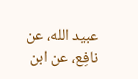عبيد الله، عن نافِع، عن ابن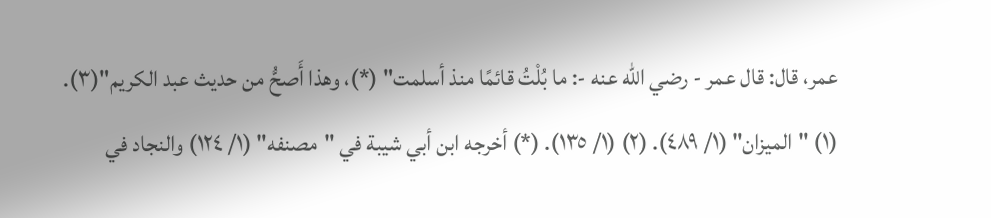عمر، قال: قال عمر - رضي الله عنه -: ما بُلْتُ قائمًا منذ أسلمت" (*)، وهذا أَصحُّ من حديث عبد الكريم"(٣).
(١) "الميزان" (١/ ٤٨٩). (٢) (١/ ١٣٥). (*) أخرجه ابن أبي شيبة في "مصنفه" (١/ ١٢٤) والنجاد في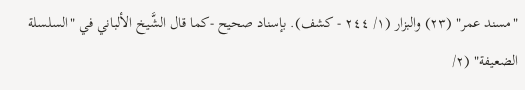"مسند عمر" (٢٣) والبزار (١/ ٢٤٤ - كشف). بإسناد صحيح -كما قال الشَّيخ الألباني في "السلسلة الضعيفة" (٢/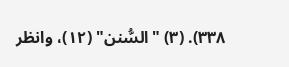٣٣٨). (٣) "السُّنن" (١٢)، وانظر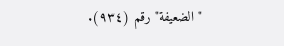"الضعيفة" رقم (٩٣٤).